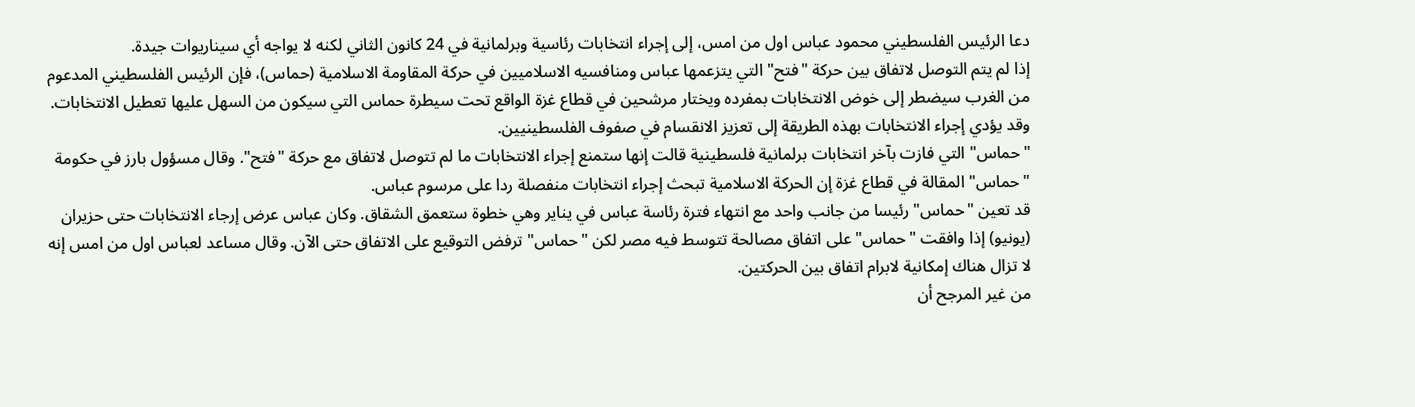دعا الرئيس الفلسطيني محمود عباس اول من امس، إلى إجراء انتخابات رئاسية وبرلمانية في 24 كانون الثاني لكنه لا يواجه أي سيناريوات جيدة.
إذا لم يتم التوصل لاتفاق بين حركة "فتح" التي يتزعمها عباس ومنافسيه الاسلاميين في حركة المقاومة الاسلامية (حماس)، فإن الرئيس الفلسطيني المدعوم من الغرب سيضطر إلى خوض الانتخابات بمفرده ويختار مرشحين في قطاع غزة الواقع تحت سيطرة حماس التي سيكون من السهل عليها تعطيل الانتخابات. وقد يؤدي إجراء الانتخابات بهذه الطريقة إلى تعزيز الانقسام في صفوف الفلسطينيين.
"حماس" التي فازت بآخر انتخابات برلمانية فلسطينية قالت إنها ستمنع إجراء الانتخابات ما لم تتوصل لاتفاق مع حركة "فتح". وقال مسؤول بارز في حكومة "حماس" المقالة في قطاع غزة إن الحركة الاسلامية تبحث إجراء انتخابات منفصلة ردا على مرسوم عباس.
قد تعين "حماس" رئيسا من جانب واحد مع انتهاء فترة رئاسة عباس في يناير وهي خطوة ستعمق الشقاق. وكان عباس عرض إرجاء الانتخابات حتى حزيران (يونيو) إذا وافقت "حماس" على اتفاق مصالحة تتوسط فيه مصر لكن "حماس" ترفض التوقيع على الاتفاق حتى الآن. وقال مساعد لعباس اول من امس إنه لا تزال هناك إمكانية لابرام اتفاق بين الحركتين.
من غير المرجح أن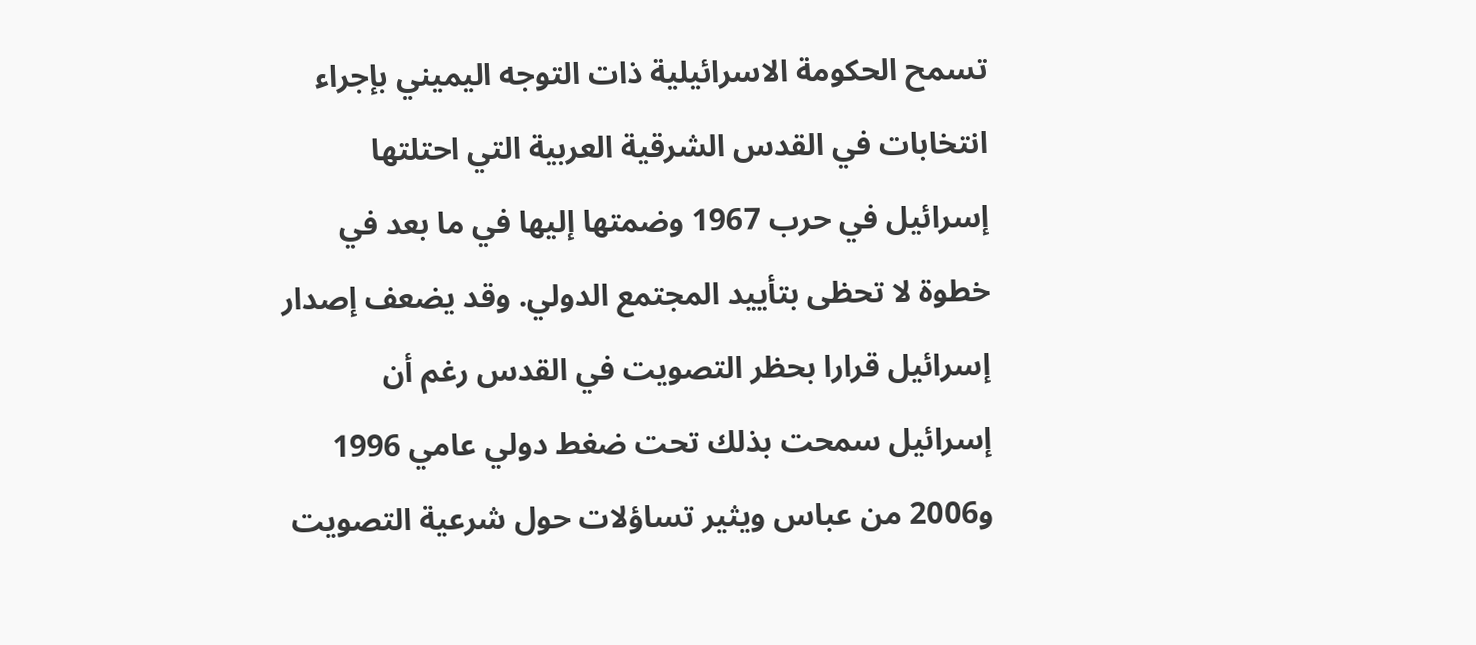تسمح الحكومة الاسرائيلية ذات التوجه اليميني بإجراء انتخابات في القدس الشرقية العربية التي احتلتها إسرائيل في حرب 1967 وضمتها إليها في ما بعد في خطوة لا تحظى بتأييد المجتمع الدولي. وقد يضعف إصدار إسرائيل قرارا بحظر التصويت في القدس رغم أن إسرائيل سمحت بذلك تحت ضغط دولي عامي 1996 و2006 من عباس ويثير تساؤلات حول شرعية التصويت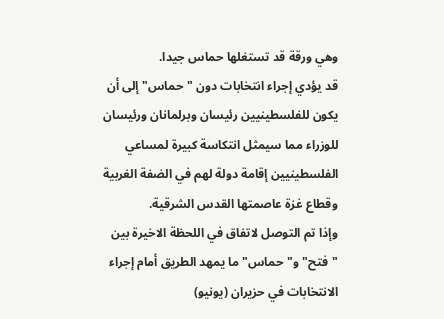وهي ورقة قد تستغلها حماس جيدا.
قد يؤدي إجراء انتخابات دون "حماس" إلى أن يكون للفلسطينيين رئيسان وبرلمانان ورئيسان للوزراء مما سيمثل انتكاسة كبيرة لمساعي الفلسطينيين إقامة دولة لهم في الضفة الغربية وقطاع غزة عاصمتها القدس الشرقية.
وإذا تم التوصل لاتفاق في اللحظة الاخيرة بين "فتح" و"حماس" ما يمهد الطريق أمام إجراء الانتخابات في حزيران (يونيو)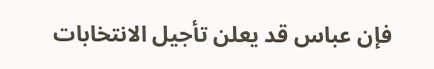فإن عباس قد يعلن تأجيل الانتخابات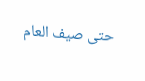حتى صيف العام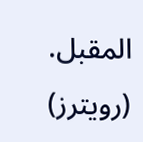المقبل.
(رويترز)